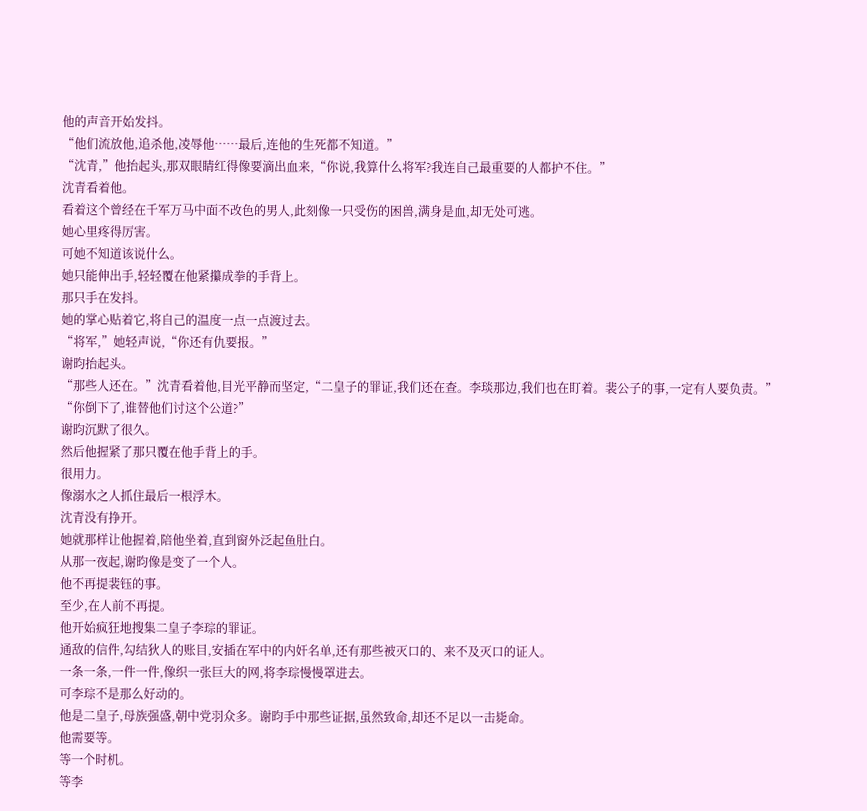他的声音开始发抖。
“他们流放他,追杀他,凌辱他……最后,连他的生死都不知道。”
“沈青,”他抬起头,那双眼睛红得像要滴出血来,“你说,我算什么将军?我连自己最重要的人都护不住。”
沈青看着他。
看着这个曾经在千军万马中面不改色的男人,此刻像一只受伤的困兽,满身是血,却无处可逃。
她心里疼得厉害。
可她不知道该说什么。
她只能伸出手,轻轻覆在他紧攥成拳的手背上。
那只手在发抖。
她的掌心贴着它,将自己的温度一点一点渡过去。
“将军,”她轻声说,“你还有仇要报。”
谢昀抬起头。
“那些人还在。”沈青看着他,目光平静而坚定,“二皇子的罪证,我们还在查。李琰那边,我们也在盯着。裴公子的事,一定有人要负责。”
“你倒下了,谁替他们讨这个公道?”
谢昀沉默了很久。
然后他握紧了那只覆在他手背上的手。
很用力。
像溺水之人抓住最后一根浮木。
沈青没有挣开。
她就那样让他握着,陪他坐着,直到窗外泛起鱼肚白。
从那一夜起,谢昀像是变了一个人。
他不再提裴钰的事。
至少,在人前不再提。
他开始疯狂地搜集二皇子李琮的罪证。
通敌的信件,勾结狄人的账目,安插在军中的内奸名单,还有那些被灭口的、来不及灭口的证人。
一条一条,一件一件,像织一张巨大的网,将李琮慢慢罩进去。
可李琮不是那么好动的。
他是二皇子,母族强盛,朝中党羽众多。谢昀手中那些证据,虽然致命,却还不足以一击毙命。
他需要等。
等一个时机。
等李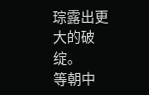琮露出更大的破绽。
等朝中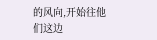的风向,开始往他们这边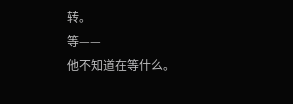转。
等——
他不知道在等什么。